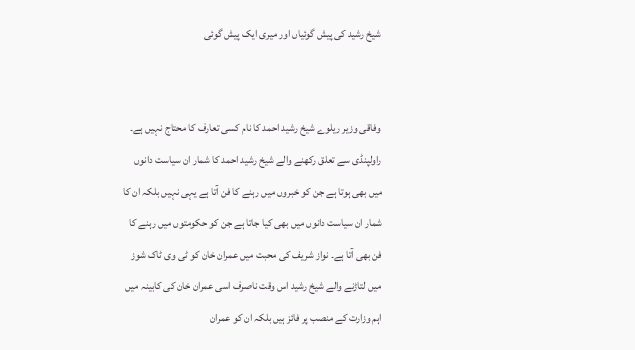شیخ رشید کی پیش گوئیاں اور میری ایک پیش گوئی


وفاقی وزیر ریلوے شیخ رشید احمد کا نام کسی تعارف کا محتاج نہیں ہے۔ راولپنڈی سے تعلق رکھنے والے شیخ رشید احمد کا شمار ان سیاست دانوں میں بھی ہوتا ہے جن کو خبروں میں رہنے کا فن آتا ہے یہی نہیں بلکہ ان کا شمار ان سیاست دانوں میں بھی کیا جاتا ہے جن کو حکومتوں میں رہنے کا فن بھی آتا ہے۔ نواز شریف کی محبت میں عمران خان کو ٹی وی ٹاک شوز میں لتاڑنے والے شیخ رشید اس وقت ناصرف اسی عمران خان کی کابینہ میں اہم وزارت کے منصب پر فائز ہیں بلکہ ان کو عمران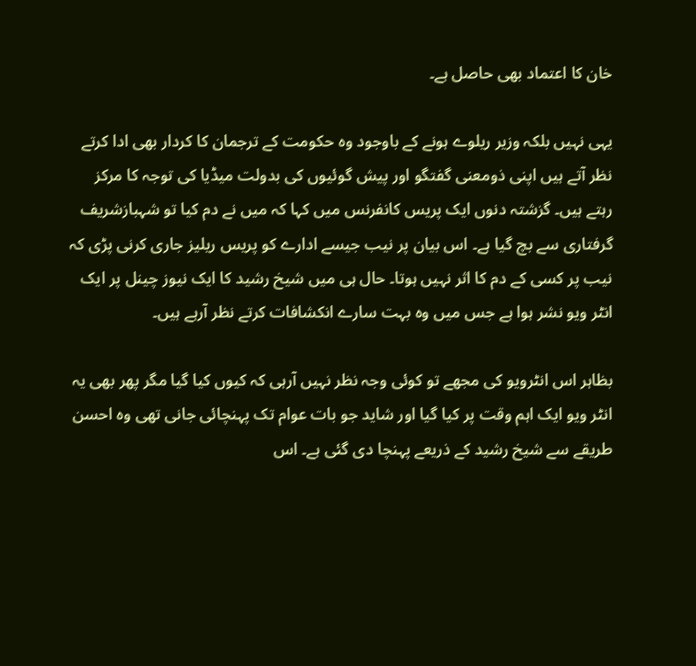خان کا اعتماد بھی حاصل ہے۔

یہی نہیں بلکہ وزیر ریلوے ہونے کے باوجود وہ حکومت کے ترجمان کا کردار بھی ادا کرتے نظر آتے ہیں اپنی ذومعنی گفتگو اور پیش گوئیوں کی بدولت میڈیا کی توجہ کا مرکز رہتے ہیں۔ گزشتہ دنوں ایک پریس کانفرنس میں کہا کہ میں نے دم کیا تو شہبازشریف گرفتاری سے بچ گیا ہے۔ اس بیان پر نیب جیسے ادارے کو پریس ریلیز جاری کرنی پڑی کہ نیب پر کسی کے دم کا اثر نہیں ہوتا۔ حال ہی میں شیخ رشید کا ایک نیوز چینل پر ایک انٹر ویو نشر ہوا ہے جس میں وہ بہت سارے انکشافات کرتے نظر آرہے ہیں۔

بظاہر اس انٹرویو کی مجھے تو کوئی وجہ نظر نہیں آرہی کہ کیوں کیا گیا مگر پھر بھی یہ انٹر ویو ایک اہم وقت پر کیا گیا اور شاید جو بات عوام تک پہنچائی جانی تھی وہ احسن طریقے سے شیخ رشید کے ذریعے پہنچا دی گئی ہے۔ اس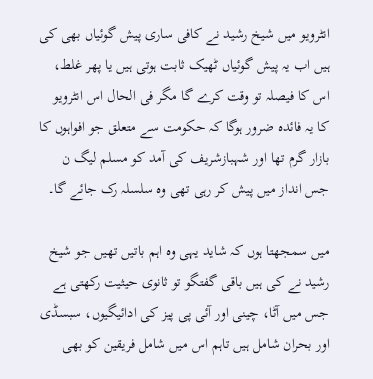انٹرویو میں شیخ رشید نے کافی ساری پیش گوئیاں بھی کی ہیں اب یہ پیش گوئیاں ٹھیک ثابت ہوتی ہیں یا پھر غلط، اس کا فیصلہ تو وقت کرے گا مگر فی الحال اس انٹرویو کا یہ فائدہ ضرور ہوگا کہ حکومت سے متعلق جو افواہوں کا بازار گرم تھا اور شہبازشریف کی آمد کو مسلم لیگ ن جس انداز میں پیش کر رہی تھی وہ سلسلہ رک جائے گا۔

میں سمجھتا ہوں کہ شاید یہی وہ اہم باتیں تھیں جو شیخ رشید نے کی ہیں باقی گفتگو تو ثانوی حیثیت رکھتی ہے جس میں آٹا، چینی اور آئی پی پیز کی ادائیگیوں، سبسڈی اور بحران شامل ہیں تاہم اس میں شامل فریقین کو بھی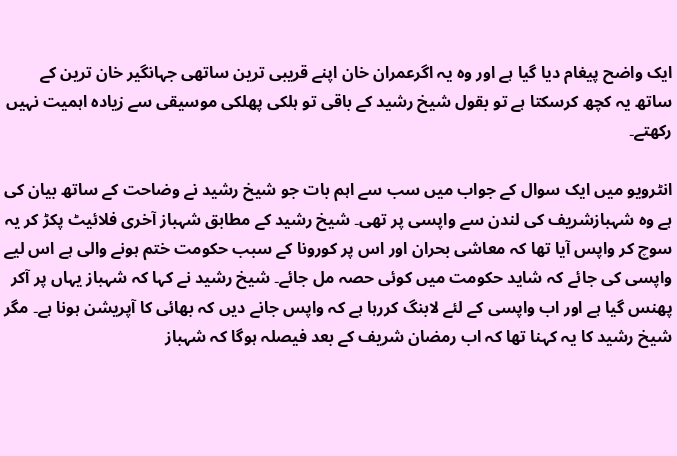ایک واضح پیغام دیا گیا ہے اور وہ یہ اگرعمران خان اپنے قریبی ترین ساتھی جہانگیر خان ترین کے ساتھ یہ کچھ کرسکتا ہے تو بقول شیخ رشید کے باقی تو ہلکی پھلکی موسیقی سے زیادہ اہمیت نہیں رکھتے۔

انٹرویو میں ایک سوال کے جواب میں سب سے اہم بات جو شیخ رشید نے وضاحت کے ساتھ بیان کی ہے وہ شہبازشریف کی لندن سے واپسی پر تھی۔ شیخ رشید کے مطابق شہباز آخری فلائیٹ پکڑ کر یہ سوچ کر واپس آیا تھا کہ معاشی بحران اور اس پر کورونا کے سبب حکومت ختم ہونے والی ہے اس لیے واپسی کی جائے کہ شاید حکومت میں کوئی حصہ مل جائے۔ شیخ رشید نے کہا کہ شہباز یہاں پر آکر پھنس گیا ہے اور اب واپسی کے لئے لابنگ کررہا ہے کہ واپس جانے دیں کہ بھائی کا آپریشن ہونا ہے۔ مگر شیخ رشید کا یہ کہنا تھا کہ اب رمضان شریف کے بعد فیصلہ ہوگا کہ شہباز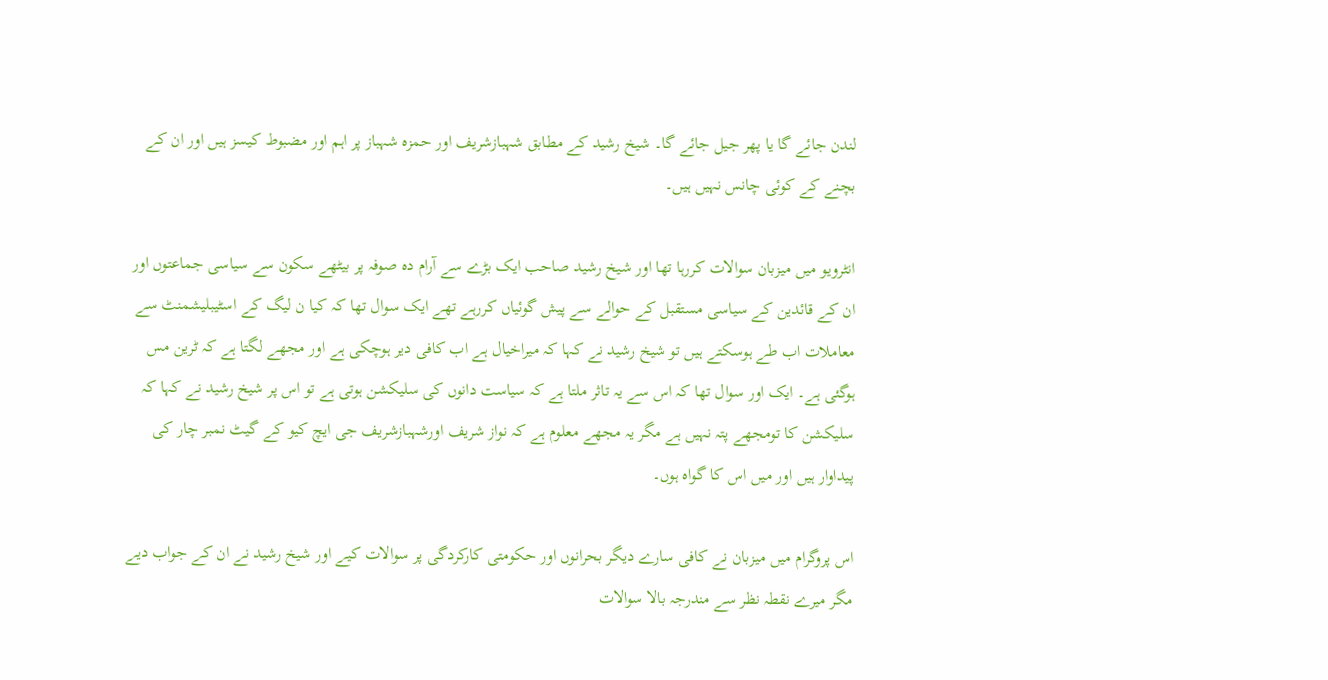لندن جائے گا یا پھر جیل جائے گا۔ شیخ رشید کے مطابق شہبازشریف اور حمزہ شہباز پر اہم اور مضبوط کیسز ہیں اور ان کے بچنے کے کوئی چانس نہیں ہیں۔

انٹرویو میں میزبان سوالات کررہا تھا اور شیخ رشید صاحب ایک بڑے سے آرام دہ صوفہ پر بیٹھے سکون سے سیاسی جماعتوں اور ان کے قائدین کے سیاسی مستقبل کے حوالے سے پیش گوئیاں کررہے تھے ایک سوال تھا کہ کیا ن لیگ کے اسٹیبلیشمنٹ سے معاملات اب طے ہوسکتے ہیں تو شیخ رشید نے کہا کہ میراخیال ہے اب کافی دیر ہوچکی ہے اور مجھے لگتا ہے کہ ٹرین مس ہوگئی ہے۔ ایک اور سوال تھا کہ اس سے یہ تاثر ملتا ہے کہ سیاست دانوں کی سلیکشن ہوتی ہے تو اس پر شیخ رشید نے کہا کہ سلیکشن کا تومجھے پتہ نہیں ہے مگر یہ مجھے معلوم ہے کہ نواز شریف اورشہبازشریف جی ایچ کیو کے گیٹ نمبر چار کی پیداوار ہیں اور میں اس کا گواہ ہوں۔

اس پروگرام میں میزبان نے کافی سارے دیگر بحرانوں اور حکومتی کارکردگی پر سوالات کیے اور شیخ رشید نے ان کے جواب دیے مگر میرے نقطہ نظر سے مندرجہ بالا سوالات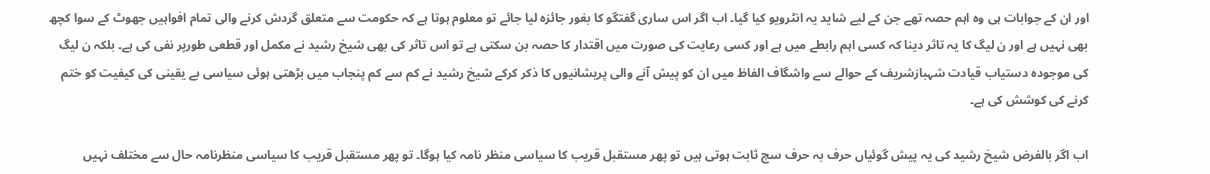اور ان کے جوابات ہی وہ اہم حصہ تھے جن کے لیے شاید یہ انٹرویو کیا گیا۔ اب اگر اس ساری گفتگو کا بغور جائزہ لیا جائے تو معلوم ہوتا ہے کہ حکومت سے متعلق گردش کرنے والی تمام افواہیں جھوٹ کے سوا کچھ بھی نہیں ہے اور ن لیگ کا یہ تاثر دینا کہ کسی اہم رابطے میں ہے اور کسی رعایت کی صورت میں اقتدار کا حصہ بن سکتی ہے تو اس تاثر کی بھی شیخ رشید نے مکمل اور قطعی طورپر نفی کی ہے۔ بلکہ ن لیگ کی موجودہ دستیاب قیادت شہبازشریف کے حوالے سے واشگاف الفاظ میں ان کو پیش آنے والی پریشانیوں کا ذکر کرکے شیخ رشید نے کم سے کم پنجاب میں بڑھتی ہوئی سیاسی بے یقینی کی کیفیت کو ختم کرنے کی کوشش کی ہے۔

اب اگر بالفرض شیخ رشید کی یہ پیش گوئیاں حرف بہ حرف سچ ثابت ہوتی ہیں تو پھر مستقبل قریب کا سیاسی منظر نامہ کیا ہوگا۔ تو پھر مستقبل قریب کا سیاسی منظرنامہ حال سے مختلف نہیں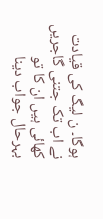ہوگا۔ ن لیگ کی قیادت نے اب تک جتنی گاجریں کھائی ہیں ان کا تو بہرحال جواب دینا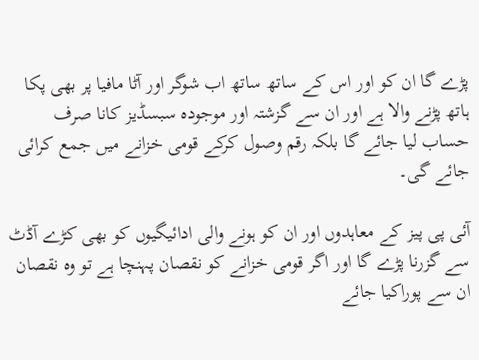پڑے گا ان کو اور اس کے ساتھ ساتھ اب شوگر اور آٹا مافیا پر بھی پکا ہاتھ پڑنے والا ہے اور ان سے گزشتہ اور موجودہ سبسڈیز کانا صرف حساب لیا جائے گا بلکہ رقم وصول کرکے قومی خزانے میں جمع کرائی جائے گی۔

آئی پی پیز کے معاہدوں اور ان کو ہونے والی ادائیگیوں کو بھی کڑے آڈٹ سے گزرنا پڑے گا اور اگر قومی خزانے کو نقصان پہنچا ہے تو وہ نقصان ان سے پوراکیا جائے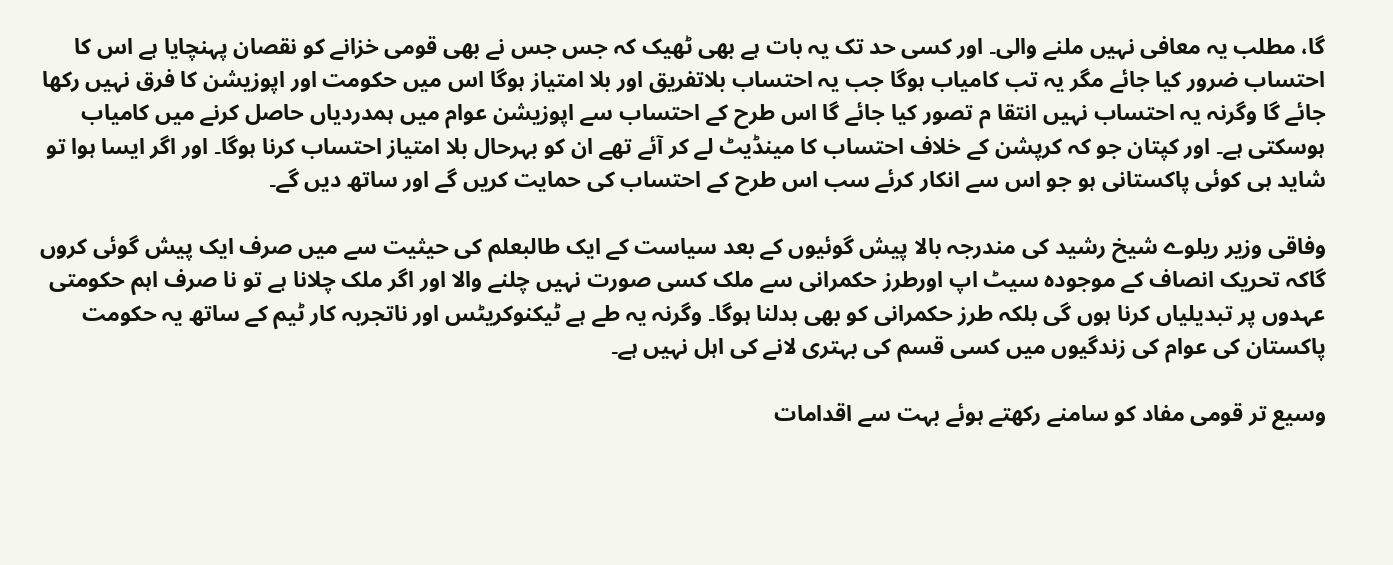گا، مطلب یہ معافی نہیں ملنے والی۔ اور کسی حد تک یہ بات ہے بھی ٹھیک کہ جس جس نے بھی قومی خزانے کو نقصان پہنچایا ہے اس کا احتساب ضرور کیا جائے مگر یہ تب کامیاب ہوگا جب یہ احتساب بلاتفریق اور بلا امتیاز ہوگا اس میں حکومت اور اپوزیشن کا فرق نہیں رکھا جائے گا وگرنہ یہ احتساب نہیں انتقا م تصور کیا جائے گا اس طرح کے احتساب سے اپوزیشن عوام میں ہمدردیاں حاصل کرنے میں کامیاب ہوسکتی ہے۔ اور کپتان جو کہ کرپشن کے خلاف احتساب کا مینڈیٹ لے کر آئے تھے ان کو بہرحال بلا امتیاز احتساب کرنا ہوگا۔ اور اگر ایسا ہوا تو شاید ہی کوئی پاکستانی ہو جو اس سے انکار کرئے سب اس طرح کے احتساب کی حمایت کریں گے اور ساتھ دیں گے۔

وفاقی وزیر ریلوے شیخ رشید کی مندرجہ بالا پیش گوئیوں کے بعد سیاست کے ایک طالبعلم کی حیثیت سے میں صرف ایک پیش گوئی کروں گاکہ تحریک انصاف کے موجودہ سیٹ اپ اورطرز حکمرانی سے ملک کسی صورت نہیں چلنے والا اور اگر ملک چلانا ہے تو نا صرف اہم حکومتی عہدوں پر تبدیلیاں کرنا ہوں گی بلکہ طرز حکمرانی کو بھی بدلنا ہوگا۔ وگرنہ یہ طے ہے ٹیکنوکریٹس اور ناتجربہ کار ٹیم کے ساتھ یہ حکومت پاکستان کی عوام کی زندگیوں میں کسی قسم کی بہتری لانے کی اہل نہیں ہے۔

وسیع تر قومی مفاد کو سامنے رکھتے ہوئے بہت سے اقدامات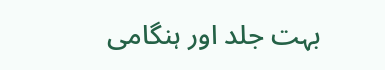بہت جلد اور ہنگامی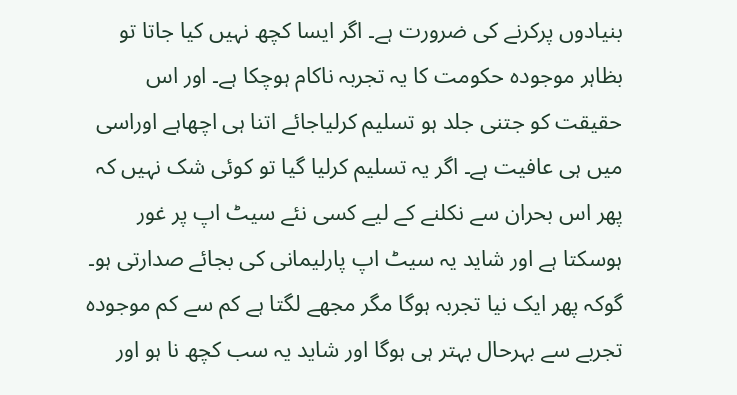بنیادوں پرکرنے کی ضرورت ہے۔ اگر ایسا کچھ نہیں کیا جاتا تو بظاہر موجودہ حکومت کا یہ تجربہ ناکام ہوچکا ہے۔ اور اس حقیقت کو جتنی جلد ہو تسلیم کرلیاجائے اتنا ہی اچھاہے اوراسی میں ہی عافیت ہے۔ اگر یہ تسلیم کرلیا گیا تو کوئی شک نہیں کہ پھر اس بحران سے نکلنے کے لیے کسی نئے سیٹ اپ پر غور ہوسکتا ہے اور شاید یہ سیٹ اپ پارلیمانی کی بجائے صدارتی ہو۔ گوکہ پھر ایک نیا تجربہ ہوگا مگر مجھے لگتا ہے کم سے کم موجودہ تجربے سے بہرحال بہتر ہی ہوگا اور شاید یہ سب کچھ نا ہو اور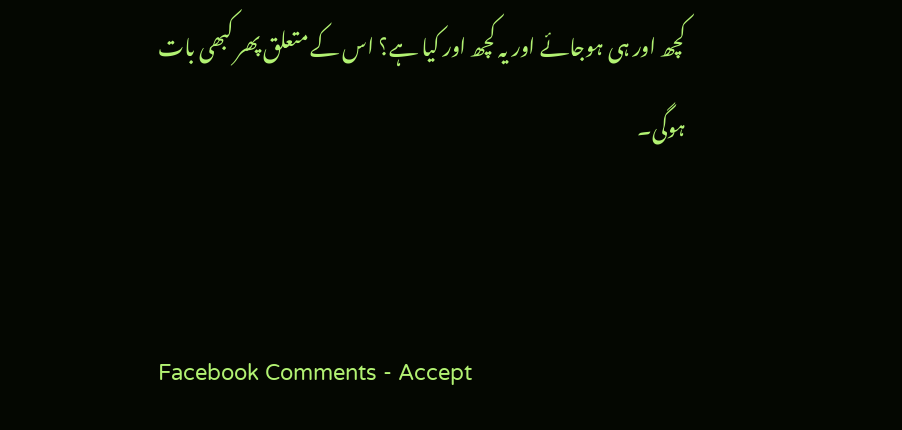کچھ اور ہی ہوجائے اور یہ کچھ اور کیا ہے؟ اس کے متعلق پھر کبھی بات ہوگی۔


Facebook Comments - Accept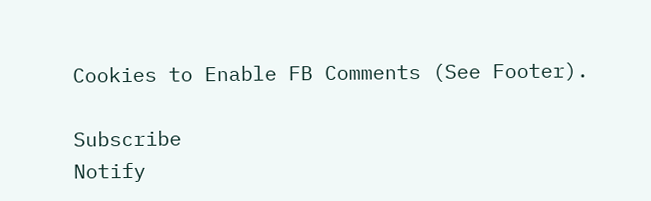Cookies to Enable FB Comments (See Footer).

Subscribe
Notify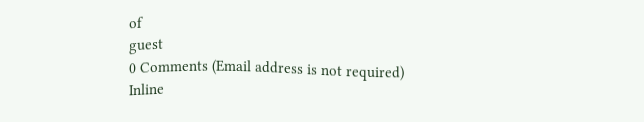of
guest
0 Comments (Email address is not required)
Inline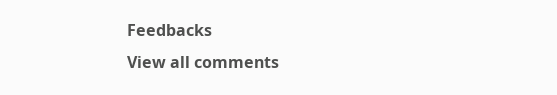Feedbacks
View all comments